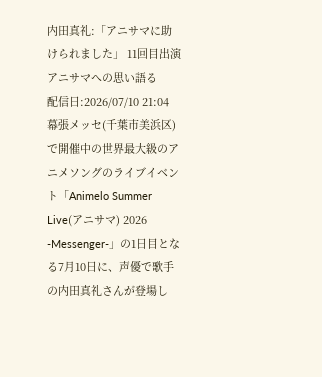内田真礼:「アニサマに助けられました」 11回目出演 アニサマへの思い語る
配信日:2026/07/10 21:04
幕張メッセ(千葉市美浜区)で開催中の世界最大級のアニメソングのライブイベント「Animelo Summer Live(アニサマ) 2026 -Messenger-」の1日目となる7月10日に、声優で歌手の内田真礼さんが登場し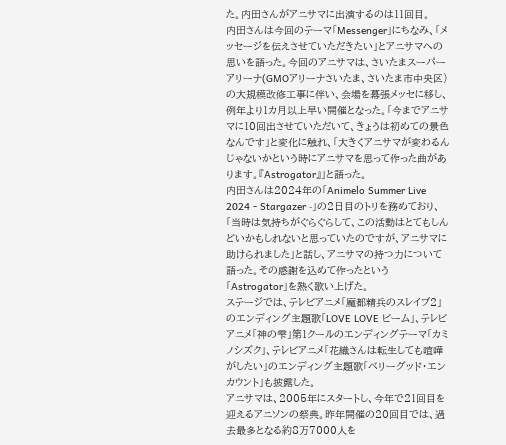た。内田さんがアニサマに出演するのは11回目。
内田さんは今回のテーマ「Messenger」にちなみ、「メッセージを伝えさせていただきたい」とアニサマへの思いを語った。今回のアニサマは、さいたまスーパーアリーナ(GMOアリーナさいたま、さいたま市中央区)の大規模改修工事に伴い、会場を幕張メッセに移し、例年より1カ月以上早い開催となった。「今までアニサマに10回出させていただいて、きょうは初めての景色なんです」と変化に触れ、「大きくアニサマが変わるんじゃないかという時にアニサマを思って作った曲があります。『Astrogator』」と語った。
内田さんは2024年の「Animelo Summer Live 2024 - Stargazer -」の2日目のトリを務めており、「当時は気持ちがぐらぐらして、この活動はとてもしんどいかもしれないと思っていたのですが、アニサマに助けられました」と話し、アニサマの持つ力について語った。その感謝を込めて作ったという「Astrogator」を熱く歌い上げた。
ステージでは、テレビアニメ「魔都精兵のスレイブ2」のエンディング主題歌「LOVE LOVE ビーム」、テレビアニメ「神の雫」第1クールのエンディングテーマ「カミノシズク」、テレビアニメ「花織さんは転生しても喧嘩がしたい」のエンディング主題歌「ベリーグッド・エンカウント」も披露した。
アニサマは、2005年にスタートし、今年で21回目を迎えるアニソンの祭典。昨年開催の20回目では、過去最多となる約8万7000人を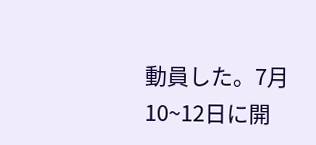動員した。7月10~12日に開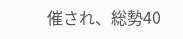催され、総勢40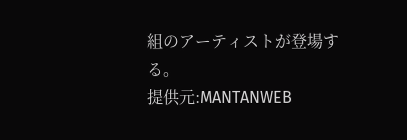組のアーティストが登場する。
提供元:MANTANWEB